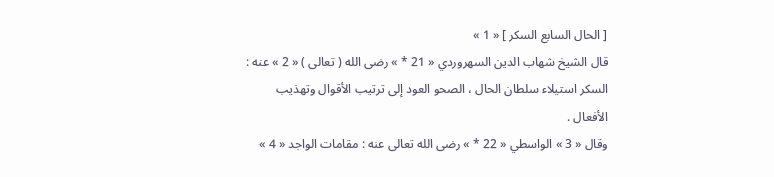[ الحال السابع السكر ] « 1 »
قال الشيخ شهاب الدين السهروردي « 21 * » رضى الله ( تعالى ) « 2 » عنه : السكر استيلاء سلطان الحال ، الصحو العود إلى ترتيب الأقوال وتهذيب الأفعال .
وقال « 3 » الواسطي « 22 * » رضى الله تعالى عنه : مقامات الواجد « 4 »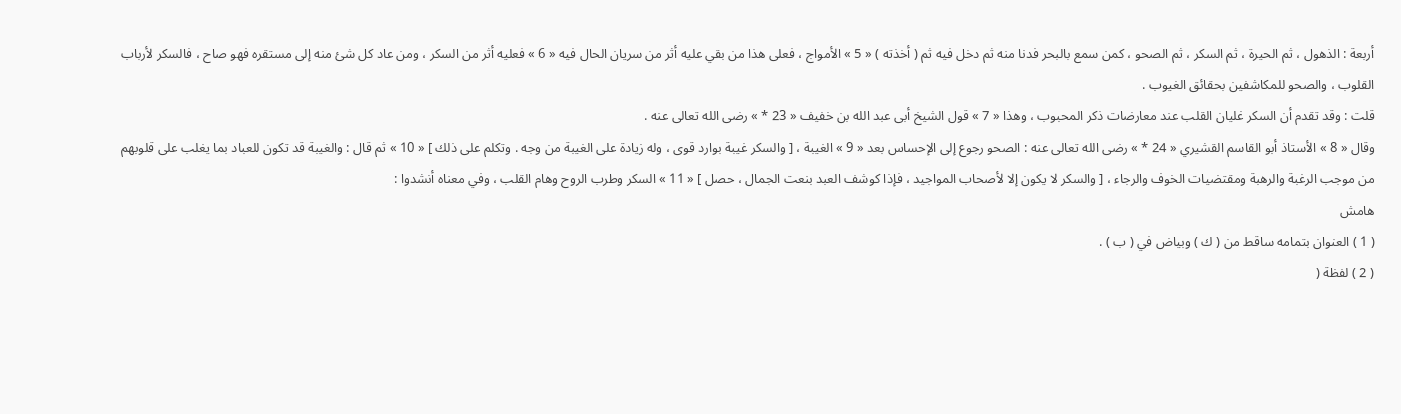أربعة : الذهول ، ثم الحيرة ، ثم السكر ، ثم الصحو ، كمن سمع بالبحر فدنا منه ثم دخل فيه ثم ( أخذته ) « 5 » الأمواج ، فعلى هذا من بقي عليه أثر من سريان الحال فيه « 6 » فعليه أثر من السكر ، ومن عاد كل شئ منه إلى مستقره فهو صاح ، فالسكر لأرباب القلوب ، والصحو للمكاشفين بحقائق الغيوب .
قلت : وقد تقدم أن السكر غليان القلب عند معارضات ذكر المحبوب ، وهذا « 7 » قول الشيخ أبى عبد الله بن خفيف « 23 * » رضى الله تعالى عنه .
وقال « 8 » الأستاذ أبو القاسم القشيري « 24 * » رضى الله تعالى عنه : الصحو رجوع إلى الإحساس بعد « 9 » الغيبة ، [ والسكر غيبة بوارد قوى ، وله زيادة على الغيبة من وجه . وتكلم على ذلك ] « 10 » ثم قال : والغيبة قد تكون للعباد بما يغلب على قلوبهم من موجب الرغبة والرهبة ومقتضيات الخوف والرجاء ، [ والسكر لا يكون إلا لأصحاب المواجيد ، فإذا كوشف العبد بنعت الجمال ، حصل ] « 11 » السكر وطرب الروح وهام القلب ، وفي معناه أنشدوا :
هامش
( 1 ) العنوان بتمامه ساقط من ( ك ) وبياض في ( ب ) .
( 2 ) لفظة (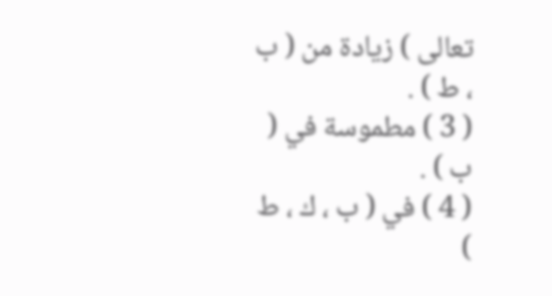تعالى ) زيادة من ( ب ، ط ) .
( 3 ) مطموسة في ( ب ) .
( 4 ) في ( ب ، ك ، ط )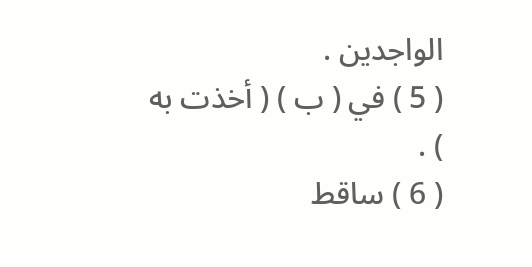الواجدين .
( 5 ) في ( ب ) ( أخذت به ) .
( 6 ) ساقط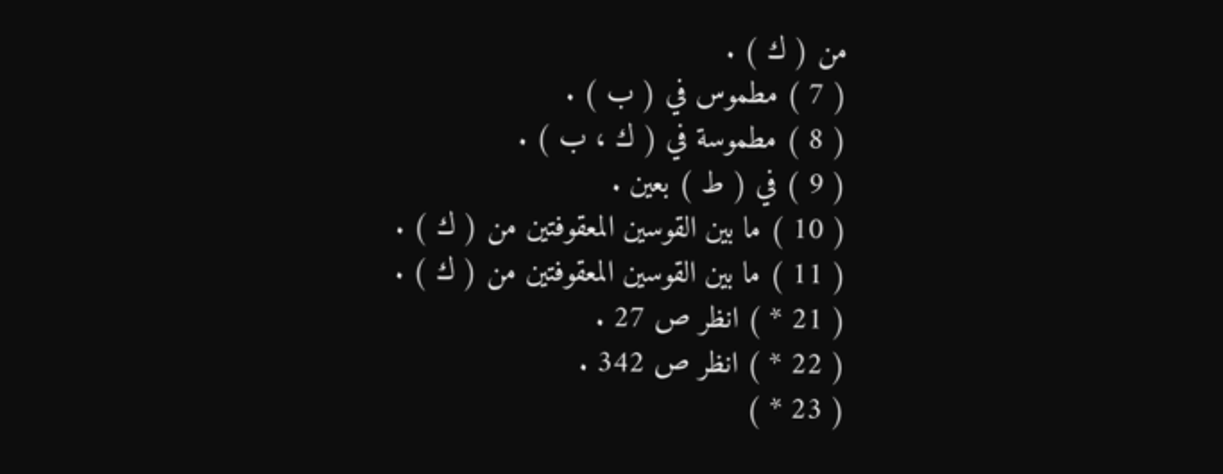من ( ك ) .
( 7 ) مطموس في ( ب ) .
( 8 ) مطموسة في ( ك ، ب ) .
( 9 ) في ( ط ) بعين .
( 10 ) ما بين القوسين المعقوفتين من ( ك ) .
( 11 ) ما بين القوسين المعقوفتين من ( ك ) .
( 21 * ) انظر ص 27 .
( 22 * ) انظر ص 342 .
( 23 * )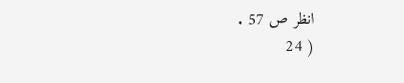انظر ص 57 .
( 24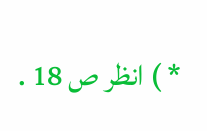* ) انظر ص 18 .